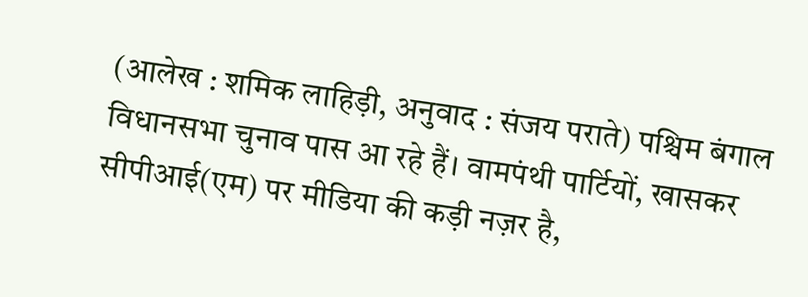(आलेख : शमिक लाहिड़ी, अनुवाद : संजय पराते) पश्चिम बंगाल विधानसभा चुनाव पास आ रहे हैं। वामपंथी पार्टियों, खासकर सीपीआई(एम) पर मीडिया की कड़ी नज़र है,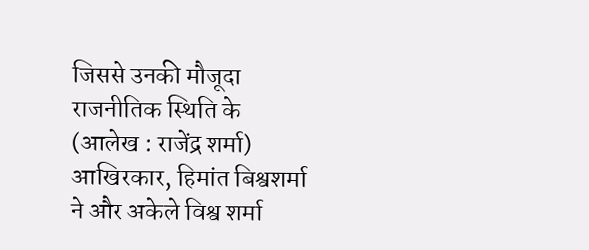जिससे उनकी मौजूदा राजनीतिक स्थिति के
(आलेख : राजेंद्र शर्मा) आखिरकार, हिमांत बिश्वशर्मा ने और अकेले विश्व शर्मा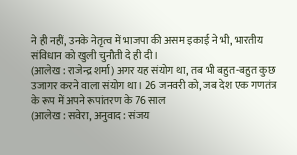ने ही नहीं, उनके नेतृत्व में भाजपा की असम इकाई ने भी, भारतीय संविधान को खुली चुनौती दे ही दी।
(आलेख : राजेन्द्र शर्मा) अगर यह संयोग था, तब भी बहुत-बहुत कुछ उजागर करने वाला संयोग था। 26 जनवरी को, जब देश एक गणतंत्र के रूप में अपने रूपांतरण के 76 साल
(आलेख : सवेरा, अनुवाद : संजय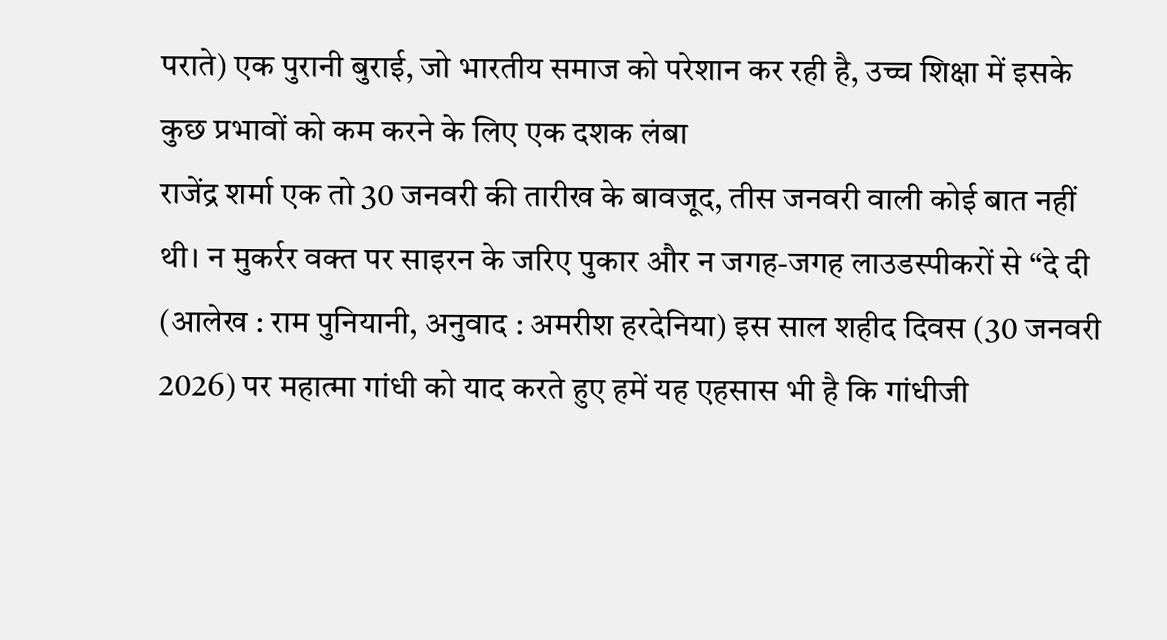पराते) एक पुरानी बुराई, जो भारतीय समाज को परेशान कर रही है, उच्च शिक्षा में इसके कुछ प्रभावों को कम करने के लिए एक दशक लंबा
राजेंद्र शर्मा एक तो 30 जनवरी की तारीख के बावजूद, तीस जनवरी वाली कोई बात नहीं थी। न मुकर्रर वक्त पर साइरन के जरिए पुकार और न जगह-जगह लाउडस्पीकरों से ‘‘दे दी
(आलेख : राम पुनियानी, अनुवाद : अमरीश हरदेनिया) इस साल शहीद दिवस (30 जनवरी 2026) पर महात्मा गांधी को याद करते हुए हमें यह एहसास भी है कि गांधीजी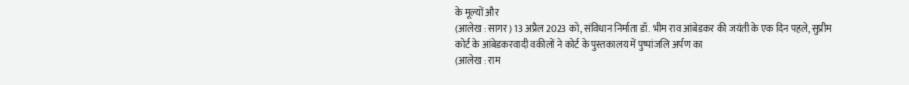के मूल्यों और
(आलेख : सागर) 13 अप्रैल 2023 को, संविधान निर्माता डॉ. भीम राव आंबेडकर की जयंती के एक दिन पहले, सुप्रीम कोर्ट के आंबेडकरवादी वकीलों ने कोर्ट के पुस्तकालय में पुष्पांजलि अर्पण का
(आलेख : राम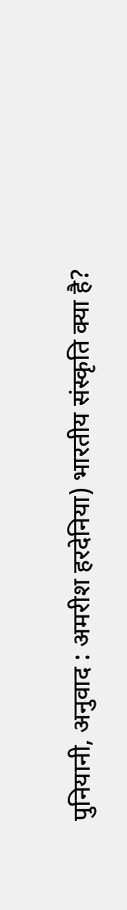पुनियानी, अनुवाद : अमरीश हरदेनिया) भारतीय संस्कृति क्या है?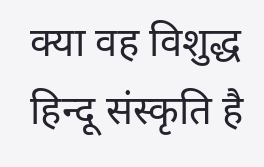क्या वह विशुद्ध हिन्दू संस्कृति है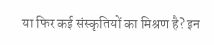या फिर कई संस्कृतियों का मिश्रण है? इन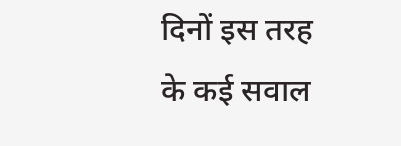दिनों इस तरह के कई सवाल